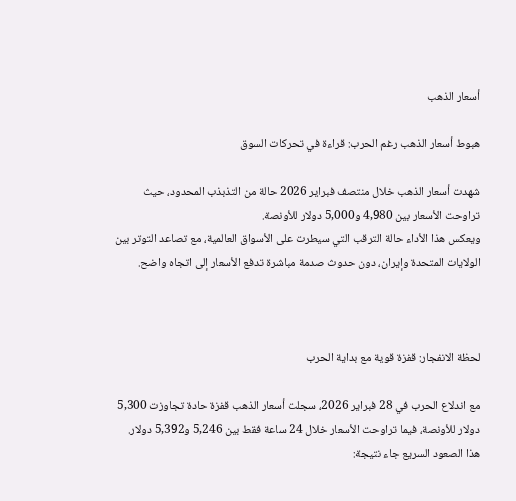أسعار الذهب

هبوط أسعار الذهب رغم الحرب: قراءة في تحركات السوق

شهدت أسعار الذهب خلال منتصف فبراير 2026 حالة من التذبذب المحدود، حيث تراوحت الأسعار بين 4,980 و5,000 دولار للأونصة.
ويعكس هذا الأداء حالة الترقب التي سيطرت على الأسواق العالمية، مع تصاعد التوتر بين الولايات المتحدة وإيران، دون حدوث صدمة مباشرة تدفع الأسعار إلى اتجاه واضح.



لحظة الانفجار: قفزة قوية مع بداية الحرب

مع اندلاع الحرب في 28 فبراير 2026، سجلت أسعار الذهب قفزة حادة تجاوزت 5,300 دولار للأونصة، فيما تراوحت الأسعار خلال 24 ساعة فقط بين 5,246 و5,392 دولار.
هذا الصعود السريع جاء نتيجة: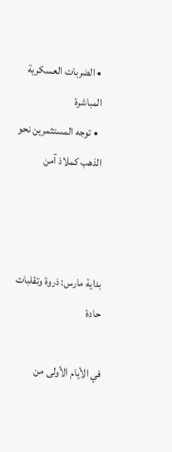• الضربات العسكرية المباشرة
  • توجه المستثمرين نحو الذهب كملاذ آمن



بداية مارس: ذروة وتقلبات حادة

في الأيام الأولى من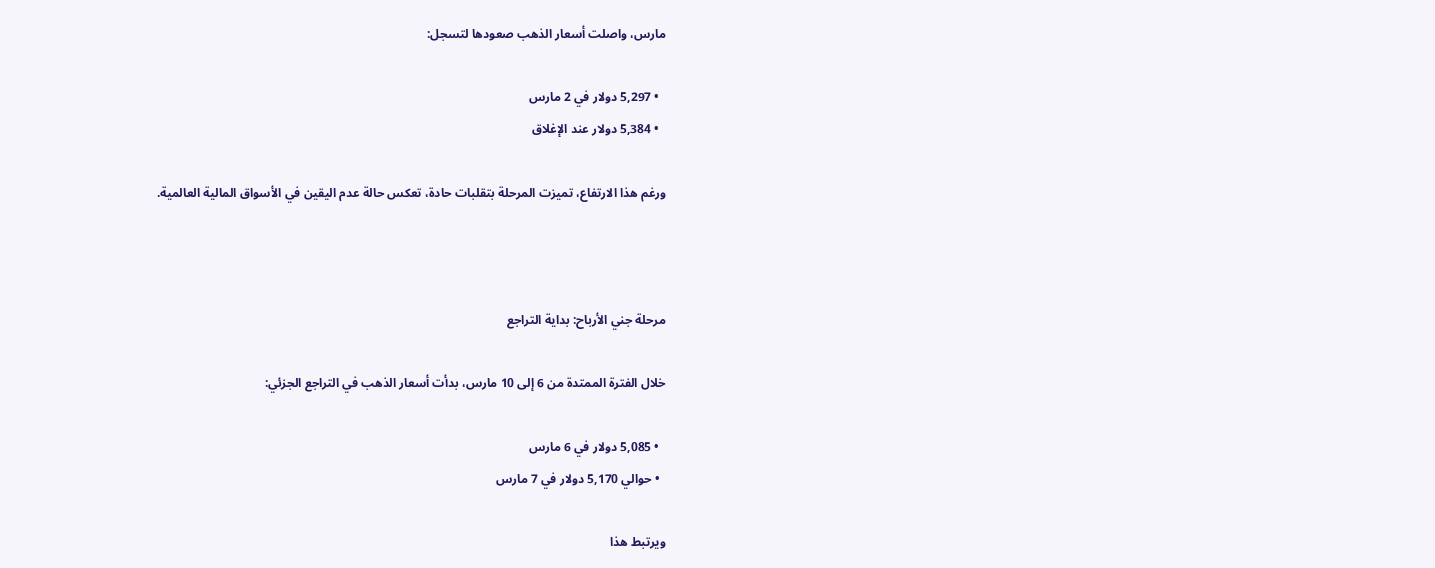مارس، واصلت أسعار الذهب صعودها لتسجل:

  • 5,297 دولار في 2 مارس
  • 5,384 دولار عند الإغلاق

ورغم هذا الارتفاع، تميزت المرحلة بتقلبات حادة، تعكس حالة عدم اليقين في الأسواق المالية العالمية.



مرحلة جني الأرباح: بداية التراجع

خلال الفترة الممتدة من 6 إلى 10 مارس، بدأت أسعار الذهب في التراجع الجزئي:

  • 5,085 دولار في 6 مارس
  • حوالي 5,170 دولار في 7 مارس

ويرتبط هذا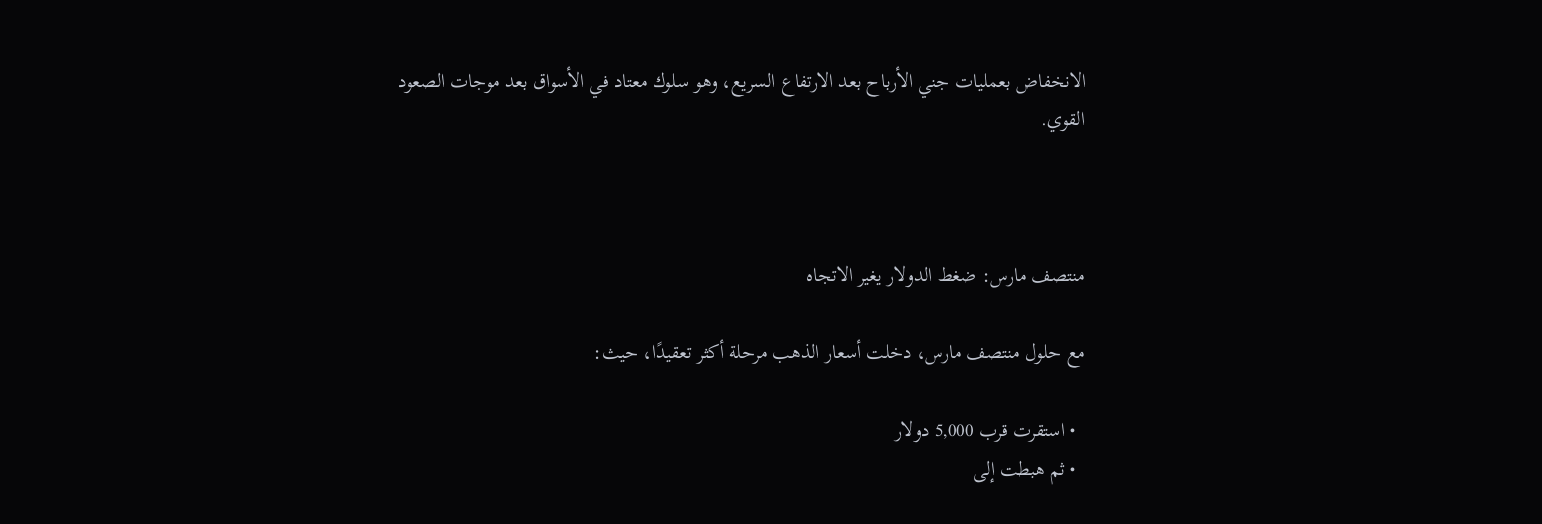الانخفاض بعمليات جني الأرباح بعد الارتفاع السريع، وهو سلوك معتاد في الأسواق بعد موجات الصعود القوي.



منتصف مارس: ضغط الدولار يغير الاتجاه

مع حلول منتصف مارس، دخلت أسعار الذهب مرحلة أكثر تعقيدًا، حيث:

  • استقرت قرب 5,000 دولار
  • ثم هبطت إلى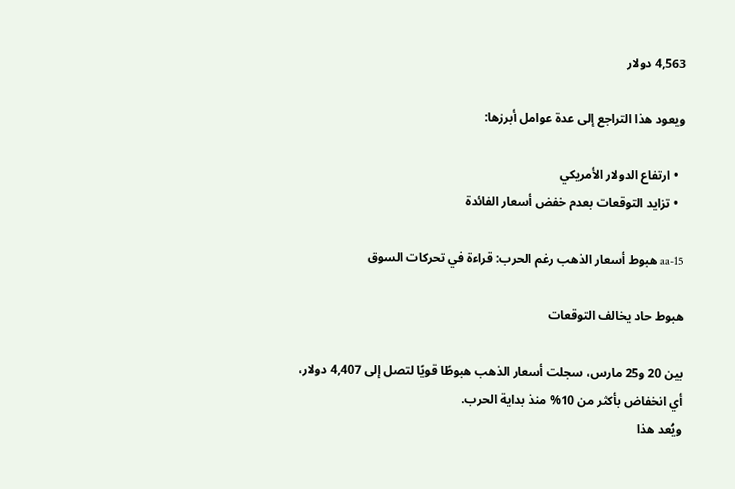4,563 دولار

ويعود هذا التراجع إلى عدة عوامل أبرزها:

  • ارتفاع الدولار الأمريكي
  • تزايد التوقعات بعدم خفض أسعار الفائدة

aa-15 هبوط أسعار الذهب رغم الحرب: قراءة في تحركات السوق

هبوط حاد يخالف التوقعات

بين 20 و25 مارس، سجلت أسعار الذهب هبوطًا قويًا لتصل إلى 4,407 دولار، أي انخفاض بأكثر من 10% منذ بداية الحرب.
ويُعد هذا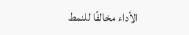الأداء مخالفًا للنمط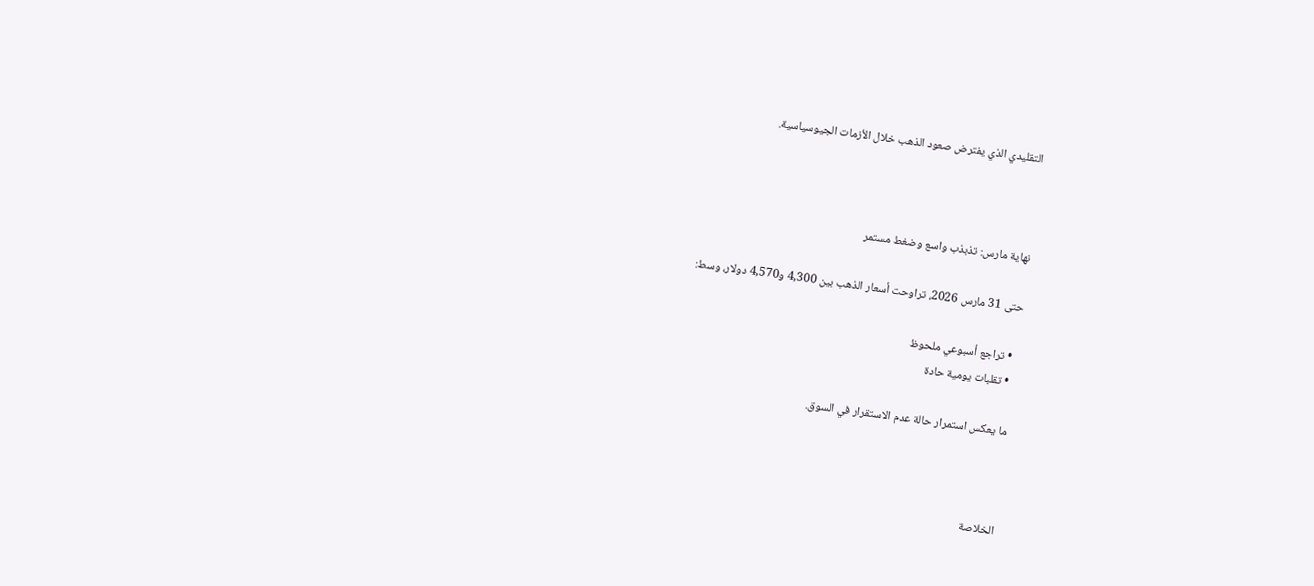التقليدي الذي يفترض صعود الذهب خلال الأزمات الجيوسياسية.



نهاية مارس: تذبذب واسع وضغط مستمر

حتى 31 مارس 2026، تراوحت أسعار الذهب بين 4,300 و4,570 دولار، وسط:

  • تراجع أسبوعي ملحوظ
  • تقلبات يومية حادة

ما يعكس استمرار حالة عدم الاستقرار في السوق.



الخلاصة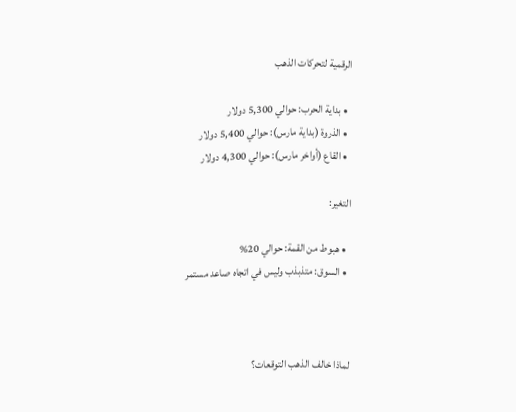الرقمية لتحركات الذهب

  • بداية الحرب: حوالي 5,300 دولار
  • الذروة (بداية مارس): حوالي 5,400 دولار
  • القاع (أواخر مارس): حوالي 4,300 دولار

التغير:

  • هبوط من القمة: حوالي 20%
  • السوق: متذبذب وليس في اتجاه صاعد مستمر



لماذا خالف الذهب التوقعات؟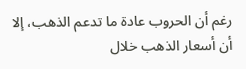رغم أن الحروب عادة ما تدعم الذهب، إلا أن أسعار الذهب خلال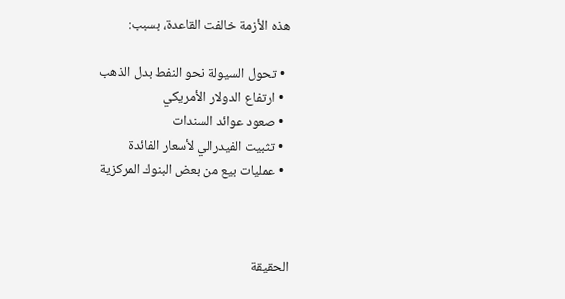هذه الأزمة خالفت القاعدة، بسبب:

  • تحول السيولة نحو النفط بدل الذهب
  • ارتفاع الدولار الأمريكي
  • صعود عوائد السندات
  • تثبيت الفيدرالي لأسعار الفائدة
  • عمليات بيع من بعض البنوك المركزية



الحقيقة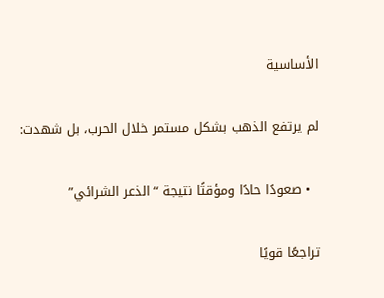الأساسية

لم يرتفع الذهب بشكل مستمر خلال الحرب، بل شهدت:

  • صعودًا حادًا ومؤقتًا نتيجة “الذعر الشرائي”

تراجعًا قويًا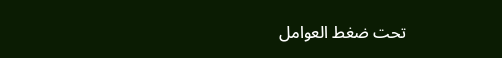تحت ضغط العوامل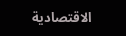الاقتصادية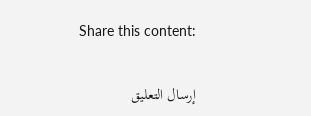Share this content:

إرسال التعليق